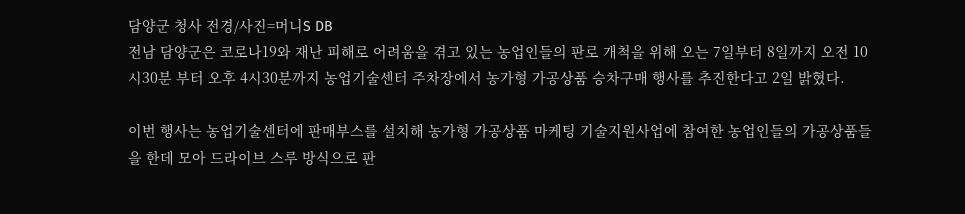담양군 청사 전경/사진=머니S DB
전남 담양군은 코로나19와 재난 피해로 어려움을 겪고 있는 농업인들의 판로 개척을 위해 오는 7일부터 8일까지 오전 10시30분 부터 오후 4시30분까지 농업기술센터 주차장에서 농가형 가공상품 승차구매 행사를 추진한다고 2일 밝혔다.

이번 행사는 농업기술센터에 판매부스를 설치해 농가형 가공상품 마케팅 기술지원사업에 참여한 농업인들의 가공상품들을 한데 모아 드라이브 스루 방식으로 판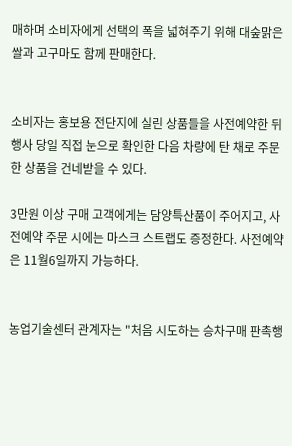매하며 소비자에게 선택의 폭을 넓혀주기 위해 대숲맑은 쌀과 고구마도 함께 판매한다.


소비자는 홍보용 전단지에 실린 상품들을 사전예약한 뒤 행사 당일 직접 눈으로 확인한 다음 차량에 탄 채로 주문한 상품을 건네받을 수 있다.

3만원 이상 구매 고객에게는 담양특산품이 주어지고, 사전예약 주문 시에는 마스크 스트랩도 증정한다. 사전예약은 11월6일까지 가능하다.


농업기술센터 관계자는 "처음 시도하는 승차구매 판촉행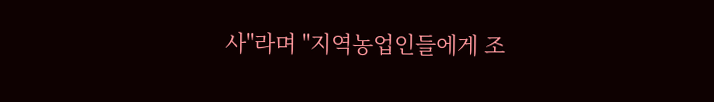사"라며 "지역농업인들에게 조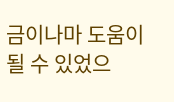금이나마 도움이 될 수 있었으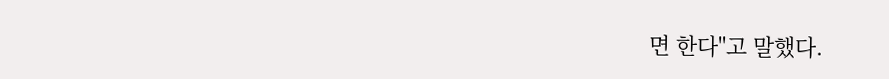면 한다"고 말했다.